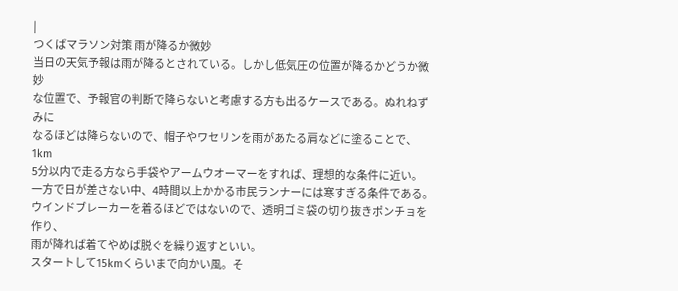|
つくばマラソン対策 雨が降るか微妙
当日の天気予報は雨が降るとされている。しかし低気圧の位置が降るかどうか微妙
な位置で、予報官の判断で降らないと考慮する方も出るケースである。ぬれねずみに
なるほどは降らないので、帽子やワセリンを雨があたる肩などに塗ることで、1km
5分以内で走る方なら手袋やアームウオーマーをすれば、理想的な条件に近い。
一方で日が差さない中、4時間以上かかる市民ランナーには寒すぎる条件である。
ウインドブレーカーを着るほどではないので、透明ゴミ袋の切り抜きポンチョを作り、
雨が降れば着てやめば脱ぐを繰り返すといい。
スタートして15kmくらいまで向かい風。そ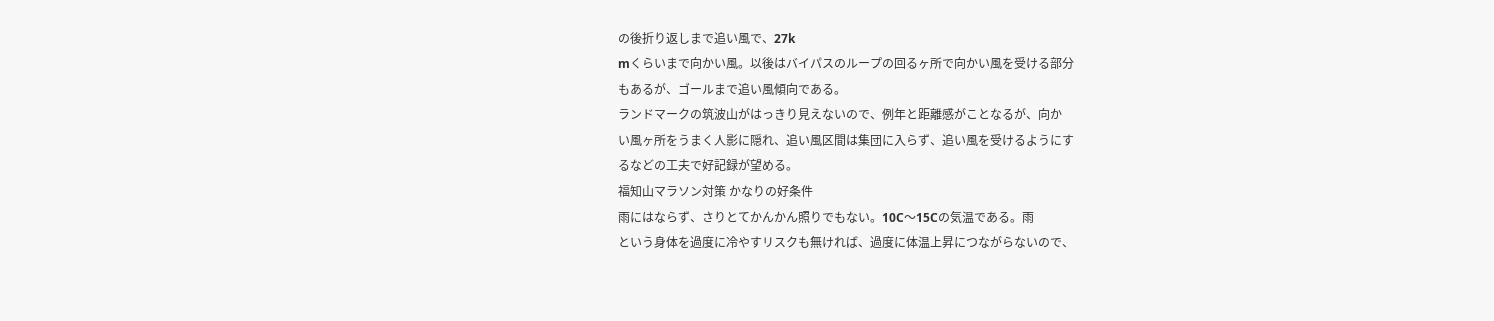の後折り返しまで追い風で、27k
mくらいまで向かい風。以後はバイパスのループの回るヶ所で向かい風を受ける部分
もあるが、ゴールまで追い風傾向である。
ランドマークの筑波山がはっきり見えないので、例年と距離感がことなるが、向か
い風ヶ所をうまく人影に隠れ、追い風区間は集団に入らず、追い風を受けるようにす
るなどの工夫で好記録が望める。
福知山マラソン対策 かなりの好条件
雨にはならず、さりとてかんかん照りでもない。10C〜15Cの気温である。雨
という身体を過度に冷やすリスクも無ければ、過度に体温上昇につながらないので、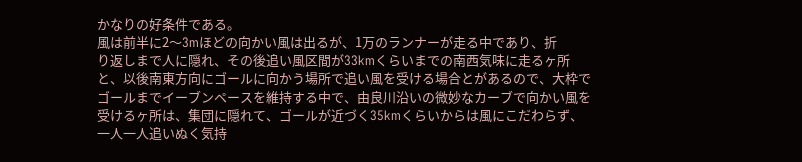かなりの好条件である。
風は前半に2〜3mほどの向かい風は出るが、1万のランナーが走る中であり、折
り返しまで人に隠れ、その後追い風区間が33kmくらいまでの南西気味に走るヶ所
と、以後南東方向にゴールに向かう場所で追い風を受ける場合とがあるので、大枠で
ゴールまでイーブンペースを維持する中で、由良川沿いの微妙なカーブで向かい風を
受けるヶ所は、集団に隠れて、ゴールが近づく35kmくらいからは風にこだわらず、
一人一人追いぬく気持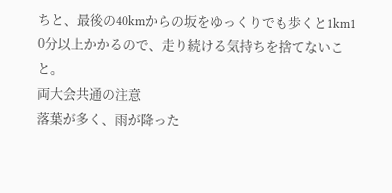ちと、最後の40kmからの坂をゆっくりでも歩くと1km1
0分以上かかるので、走り続ける気持ちを捨てないこと。
両大会共通の注意
落葉が多く、雨が降った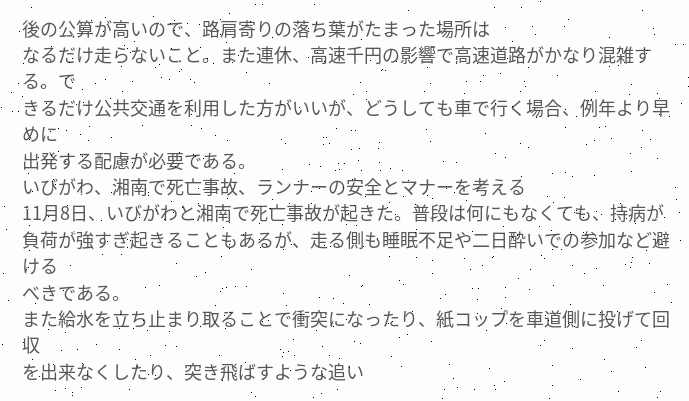後の公算が高いので、路肩寄りの落ち葉がたまった場所は
なるだけ走らないこと。また連休、高速千円の影響で高速道路がかなり混雑する。で
きるだけ公共交通を利用した方がいいが、どうしても車で行く場合、例年より早めに
出発する配慮が必要である。
いびがわ、湘南で死亡事故、ランナーの安全とマナーを考える
11月8日、いびがわと湘南で死亡事故が起きた。普段は何にもなくても、持病が
負荷が強すぎ起きることもあるが、走る側も睡眠不足や二日酔いでの参加など避ける
べきである。
また給水を立ち止まり取ることで衝突になったり、紙コップを車道側に投げて回収
を出来なくしたり、突き飛ばすような追い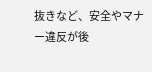抜きなど、安全やマナー違反が後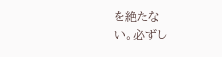を絶たな
い。必ずし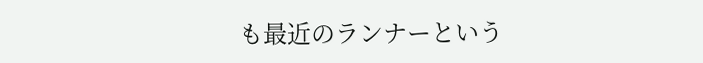も最近のランナーという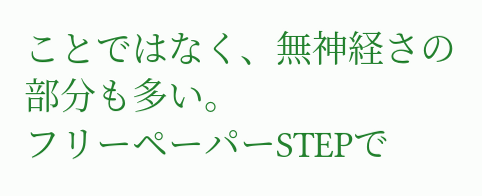ことではなく、無神経さの部分も多い。
フリーペーパーSTEPで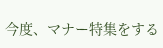今度、マナー特集をする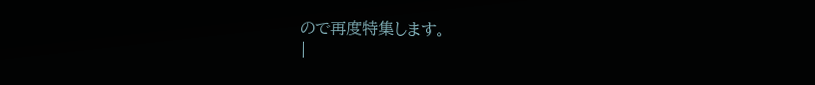ので再度特集します。
|